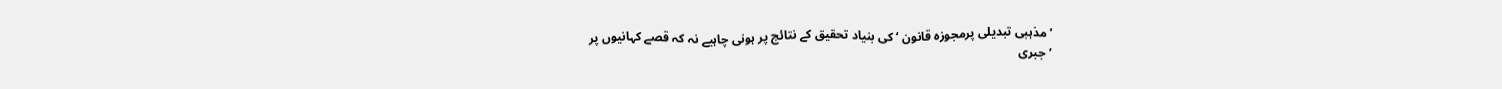’ مذہبی تبدیلی پرمجوزہ قانون ‘ کی بنیاد تحقیق کے نتائج پر ہونی چاہیے نہ کہ قصے کہانیوں پر
’جبری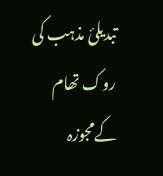تبدیلیٔ مذہب کی روک تھام کےمجوزہ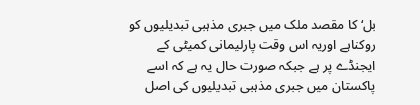بل‘ کا مقصد ملک میں جبری مذہبی تبدیلیوں کو روکناہے اوریہ اس وقت پارلیمانی کمیٹی کے ایجنڈے پر ہے جبکہ صورت حال یہ ہے کہ اسے پاکستان میں جبری مذہبی تبدیلیوں کی اصل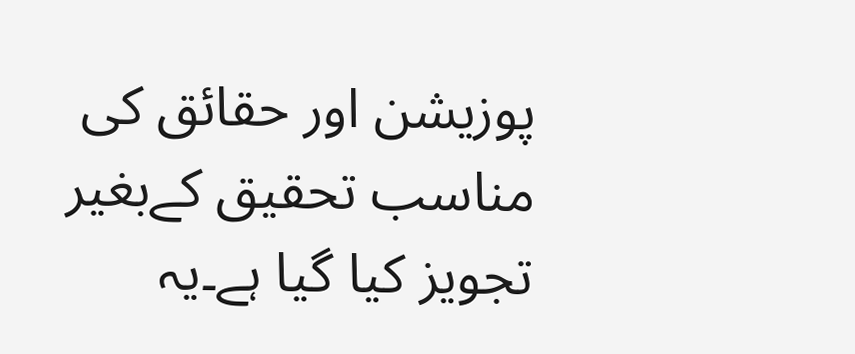پوزیشن اور حقائق کی مناسب تحقیق کےبغیر تجویز کیا گیا ہے۔یہ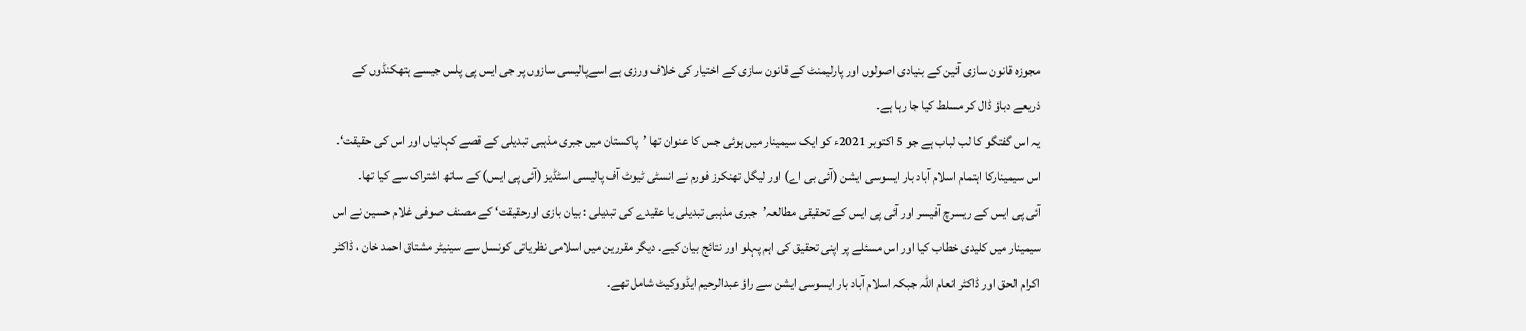مجوزہ قانون سازی آئین کے بنیادی اصولوں اور پارلیمنٹ کے قانون سازی کے اختیار کی خلاف ورزی ہے اسےپالیسی سازوں پر جی ایس پی پلس جیسے ہتھکنڈوں کے ذریعے دباؤ ڈال کر مسلط کیا جا رہا ہے۔
یہ اس گفتگو کا لب لباب ہے جو 5 اکتوبر 2021ء کو ایک سیمینار میں ہوئی جس کا عنوان تھا ’پاکستان میں جبری مذہبی تبدیلی کے قصے کہانیاں اور اس کی حقیقت‘۔ اس سیمینارکا اہتمام اسلام آباد بار ایسوسی ایشن (آئی بی اے) اور لیگل تھنکرز فورم نے انسٹی ٹیوٹ آف پالیسی اسٹڈیز (آئی پی ایس) کے ساتھ اشتراک سے کیا تھا۔
آئی پی ایس کے ریسرچ آفیسر اور آئی پی ایس کے تحقیقی مطالعہ’جبری مذہبی تبدیلی یا عقیدے کی تبدیلی : بیان بازی اورحقیقت‘ کے مصنف صوفی غلام حسین نے اس سیمینار میں کلیدی خطاب کیا اور اس مسئلے پر اپنی تحقیق کی اہم پہلو اور نتائج بیان کیے۔ دیگر مقررین میں اسلامی نظریاتی کونسل سے سینیٹر مشتاق احمد خان ، ڈاکٹر اکرام الحق اور ڈاکٹر انعام اللہ جبکہ اسلام آباد بار ایسوسی ایشن سے راؤ عبدالرحیم ایڈووکیٹ شامل تھے۔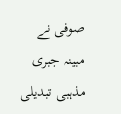صوفی نے مبینہ جبری مذہبی تبدیلی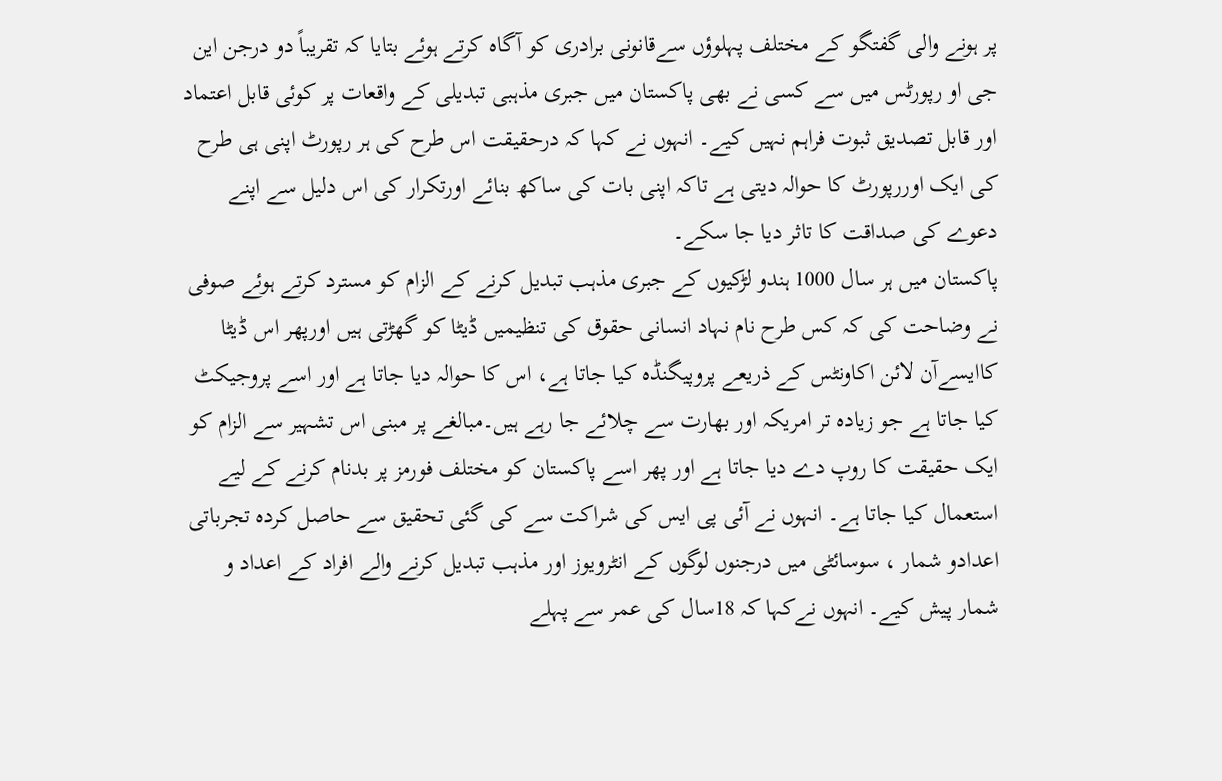پر ہونے والی گفتگو کے مختلف پہلوؤں سےقانونی برادری کو آگاہ کرتے ہوئے بتایا کہ تقریباً دو درجن این جی او رپورٹس میں سے کسی نے بھی پاکستان میں جبری مذہبی تبدیلی کے واقعات پر کوئی قابل اعتماد اور قابل تصدیق ثبوت فراہم نہیں کیے۔ انہوں نے کہا کہ درحقیقت اس طرح کی ہر رپورٹ اپنی ہی طرح کی ایک اوررپورٹ کا حوالہ دیتی ہے تاکہ اپنی بات کی ساکھ بنائے اورتکرار کی اس دلیل سے اپنے دعوے کی صداقت کا تاثر دیا جا سکے۔
پاکستان میں ہر سال 1000 ہندو لڑکیوں کے جبری مذہب تبدیل کرنے کے الزام کو مسترد کرتے ہوئے صوفی نے وضاحت کی کہ کس طرح نام نہاد انسانی حقوق کی تنظیمیں ڈیٹا کو گھڑتی ہیں اورپھر اس ڈیٹا کاایسےآن لائن اکاونٹس کے ذریعے پروپیگنڈہ کیا جاتا ہے، اس کا حوالہ دیا جاتا ہے اور اسے پروجیکٹ کیا جاتا ہے جو زیادہ تر امریکہ اور بھارت سے چلائے جا رہے ہیں۔مبالغے پر مبنی اس تشہیر سے الزام کو ایک حقیقت کا روپ دے دیا جاتا ہے اور پھر اسے پاکستان کو مختلف فورمز پر بدنام کرنے کے لیے استعمال کیا جاتا ہے۔ انہوں نے آئی پی ایس کی شراکت سے کی گئی تحقیق سے حاصل کردہ تجرباتی اعدادو شمار ، سوسائٹی میں درجنوں لوگوں کے انٹرویوز اور مذہب تبدیل کرنے والے افراد کے اعداد و شمار پیش کیے۔ انہوں نےکہا کہ 18سال کی عمر سے پہلے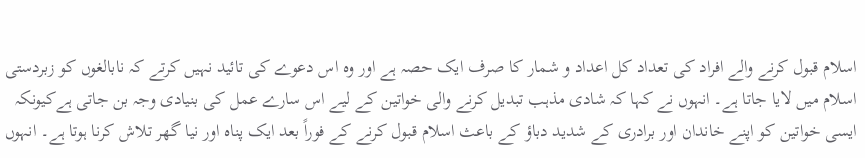اسلام قبول کرنے والے افراد کی تعداد کل اعداد و شمار کا صرف ایک حصہ ہے اور وہ اس دعوے کی تائید نہیں کرتے کہ نابالغوں کو زبردستی اسلام میں لایا جاتا ہے۔ انہوں نے کہا کہ شادی مذہب تبدیل کرنے والی خواتین کے لیے اس سارے عمل کی بنیادی وجہ بن جاتی ہےکیونکہ ایسی خواتین کو اپنے خاندان اور برادری کے شدید دباؤ کے باعث اسلام قبول کرنے کے فوراً بعد ایک پناہ اور نیا گھر تلاش کرنا ہوتا ہے۔ انہوں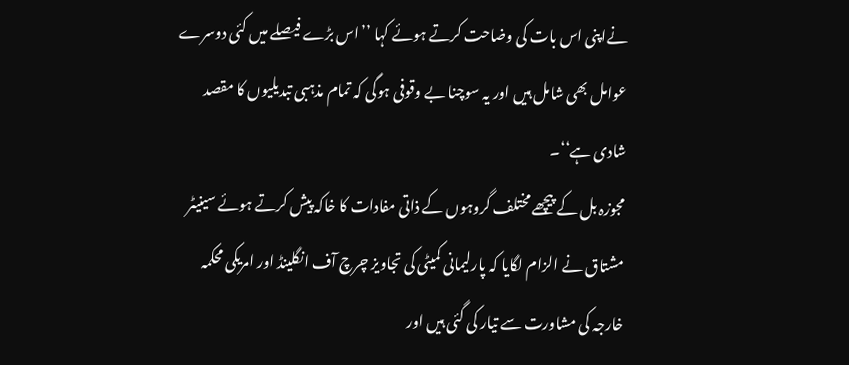نےاپنی اس بات کی وضاحت کرتے ہوئے کہا ’’اس بڑے فیصلے میں کئی دوسرے عوامل بھی شامل ہیں اور یہ سوچنا بے وقوفی ہوگی کہ تمام مذہبی تبدیلیوں کا مقصد شادی ہے‘‘۔
مجوزہ بل کے پیچھے مختلف گروہوں کے ذاتی مفادات کا خاکہ پیش کرتے ہوئے سینیٹر مشتاق نے الزام لگایا کہ پارلیمانی کمیٹی کی تجاویز چرچ آف انگلینڈ اور امریکی محکمہ خارجہ کی مشاورت سے تیار کی گئی ہیں اور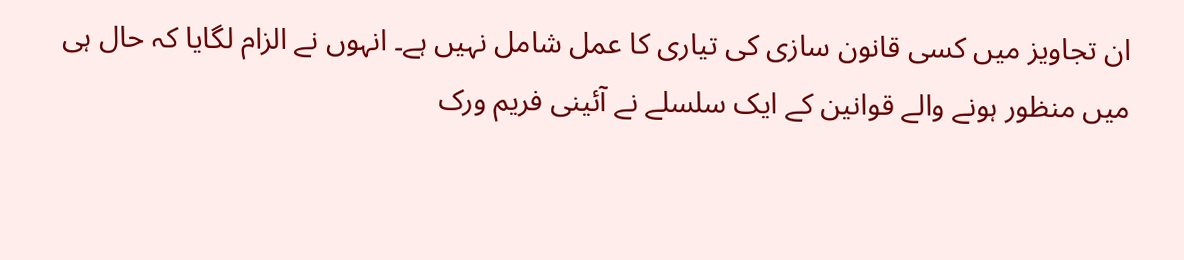ان تجاویز میں کسی قانون سازی کی تیاری کا عمل شامل نہیں ہے۔ انہوں نے الزام لگایا کہ حال ہی میں منظور ہونے والے قوانین کے ایک سلسلے نے آئینی فریم ورک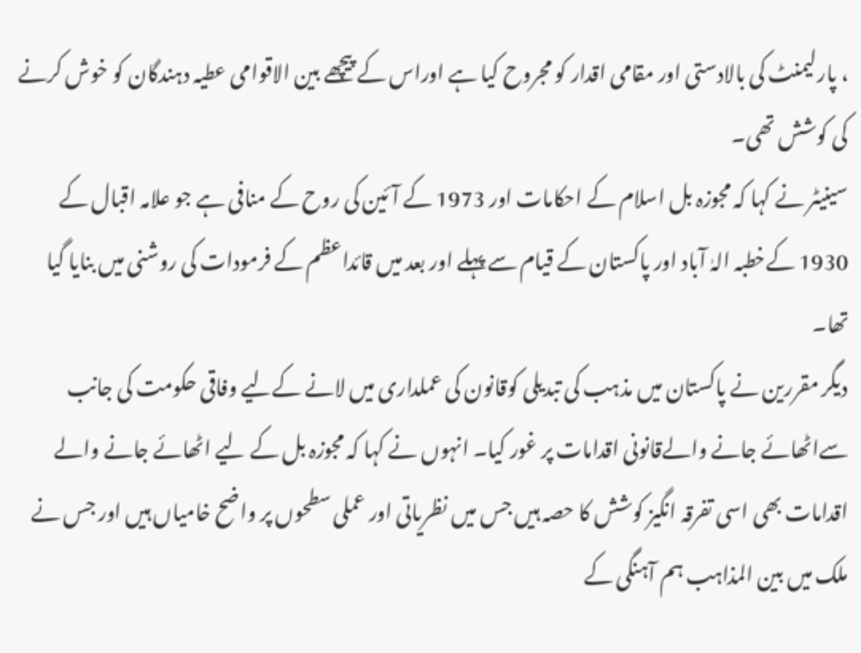، پارلیمنٹ کی بالادستی اور مقامی اقدار کو مجروح کیا ہے اوراس کے پیچھے بین الاقوامی عطیہ دہندگان کو خوش کرنے کی کوشش تھی۔
سینیٹر نے کہا کہ مجوزہ بل اسلام کے احکامات اور 1973 کے آئین کی روح کے منافی ہے جو علامہ اقبال کے 1930 کےخطبہ الہٰ آباد اور پاکستان کے قیام سے پہلے اور بعد میں قائداعظم کے فرمودات کی روشنی میں بنایا گیا تھا۔
دیگر مقررین نے پاکستان میں مذہب کی تبدیلی کوقانون کی عملداری میں لانے کےلیے وفاقی حکومت کی جانب سےاٹھائے جانے والےقانونی اقدامات پر غور کیا۔ انہوں نے کہا کہ مجوزہ بل کے لیے اٹھائے جانے والے اقدامات بھی اسی تفرقہ انگیز کوشش کا حصہ ہیں جس میں نظریاتی اور عملی سطحوں پر واضح خامیاں ہیں اور جس نے ملک میں بین المذاہب ہم آہنگی کے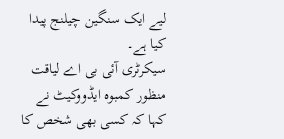لیے ایک سنگین چیلنج پیدا کیا ہے۔
سیکرٹری آئی بی اے لیاقت منظور کمبوہ ایڈووکیٹ نے کہا کہ کسی بھی شخص کا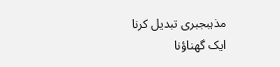مذہبجبری تبدیل کرنا ایک گھناؤنا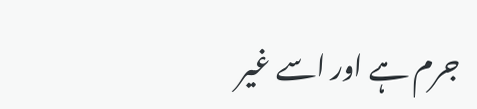جرم ہے اور اسے غیر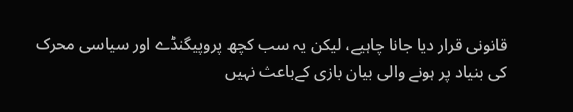قانونی قرار دیا جانا چاہیے، لیکن یہ سب کچھ پروپیگنڈے اور سیاسی محرک کی بنیاد پر ہونے والی بیان بازی کےباعث نہیں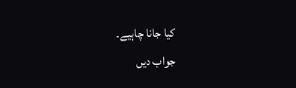کیا جانا چاہیے۔
جواب دیں